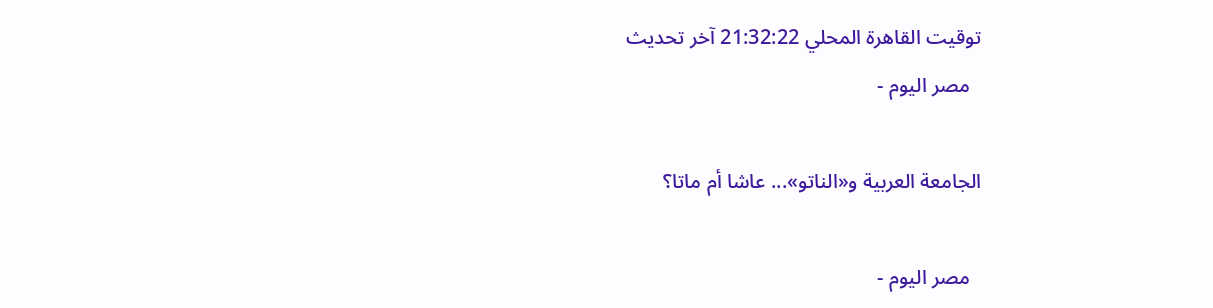توقيت القاهرة المحلي 21:32:22 آخر تحديث
  مصر اليوم -

الجامعة العربية و«الناتو»... عاشا أم ماتا؟

  مصر اليوم -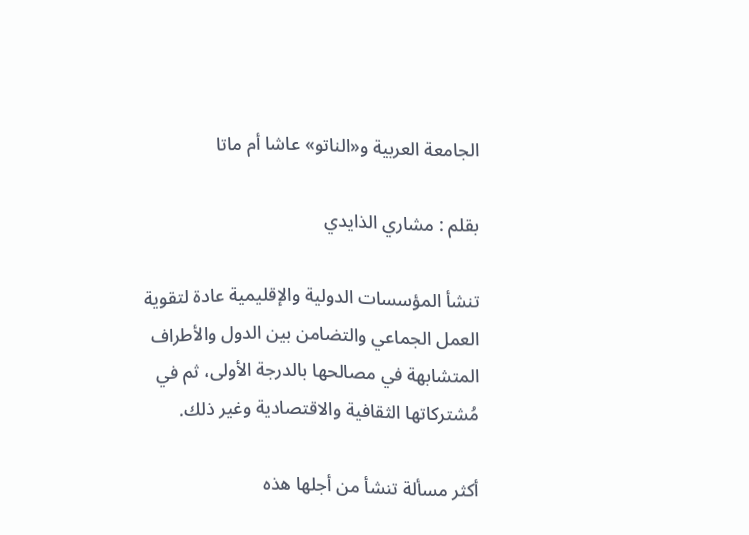الجامعة العربية و«الناتو» عاشا أم ماتا

بقلم : مشاري الذايدي

تنشأ المؤسسات الدولية والإقليمية عادة لتقوية العمل الجماعي والتضامن بين الدول والأطراف المتشابهة في مصالحها بالدرجة الأولى، ثم في مُشتركاتها الثقافية والاقتصادية وغير ذلك.

أكثر مسألة تنشأ من أجلها هذه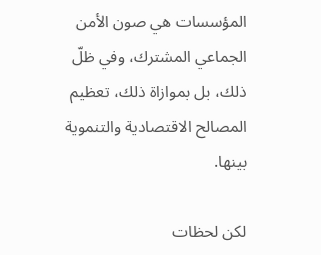المؤسسات هي صون الأمن الجماعي المشترك، وفي ظلّ ذلك، بل بموازاة ذلك، تعظيم المصالح الاقتصادية والتنموية بينها.

لكن لحظات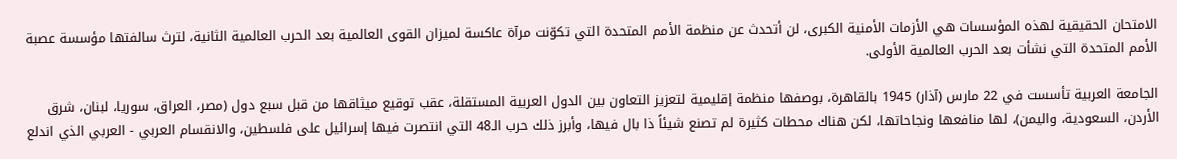الامتحان الحقيقية لهذه المؤسسات هي الأزمات الأمنية الكبرى، لن أتحدث عن منظمة الأمم المتحدة التي تكوّنت مرآة عاكسة لميزان القوى العالمية بعد الحرب العالمية الثانية، لترث سالفتها مؤسسة عصبة الأمم المتحدة التي نشأت بعد الحرب العالمية الأولى.

الجامعة العربية تأسست في 22 مارس (آذار) 1945 بالقاهرة، بوصفها منظمة إقليمية لتعزيز التعاون بين الدول العربية المستقلة، عقب توقيع ميثاقها من قبل سبع دول (مصر، العراق، سوريا، لبنان، شرق الأردن، السعودية، واليمن)، لها منافعها ونجاحاتها، لكن هناك محطات كثيرة لم تصنع شيئاً ذا بال فيها، وأبرز ذلك حرب الـ48 التي انتصرت فيها إسرائيل على فلسطين، والانقسام العربي - العربي الذي اندلع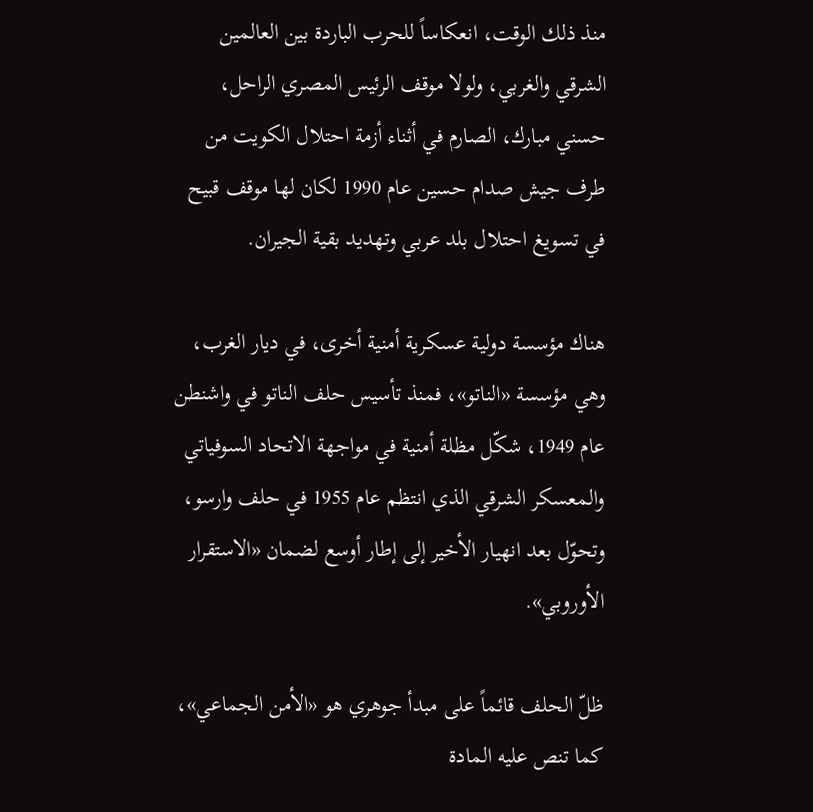منذ ذلك الوقت، انعكاساً للحرب الباردة بين العالمين الشرقي والغربي، ولولا موقف الرئيس المصري الراحل، حسني مبارك، الصارم في أثناء أزمة احتلال الكويت من طرف جيش صدام حسين عام 1990 لكان لها موقف قبيح في تسويغ احتلال بلد عربي وتهديد بقية الجيران.

هناك مؤسسة دولية عسكرية أمنية أخرى، في ديار الغرب، وهي مؤسسة «الناتو»، فمنذ تأسيس حلف الناتو في واشنطن عام 1949، شكّل مظلة أمنية في مواجهة الاتحاد السوفياتي والمعسكر الشرقي الذي انتظم عام 1955 في حلف وارسو، وتحوّل بعد انهيار الأخير إلى إطار أوسع لضمان «الاستقرار الأوروبي».

ظلّ الحلف قائماً على مبدأ جوهري هو «الأمن الجماعي»، كما تنص عليه المادة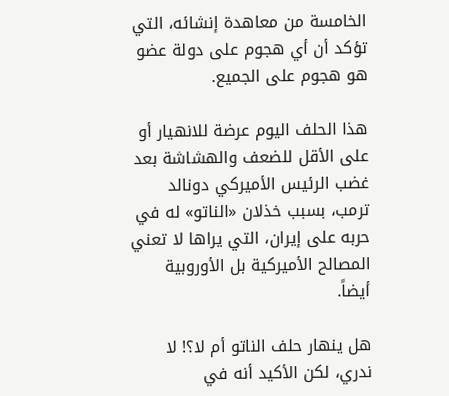الخامسة من معاهدة إنشائه، التي تؤكد أن أي هجوم على دولة عضو هو هجوم على الجميع.

هذا الحلف اليوم عرضة للانهيار أو على الأقل للضعف والهشاشة بعد غضب الرئيس الأميركي دونالد ترمب، بسبب خذلان «الناتو» له في حربه على إيران، التي يراها لا تعني المصالح الأميركية بل الأوروبية أيضاً.

هل ينهار حلف الناتو أم لا؟! لا ندري، لكن الأكيد أنه في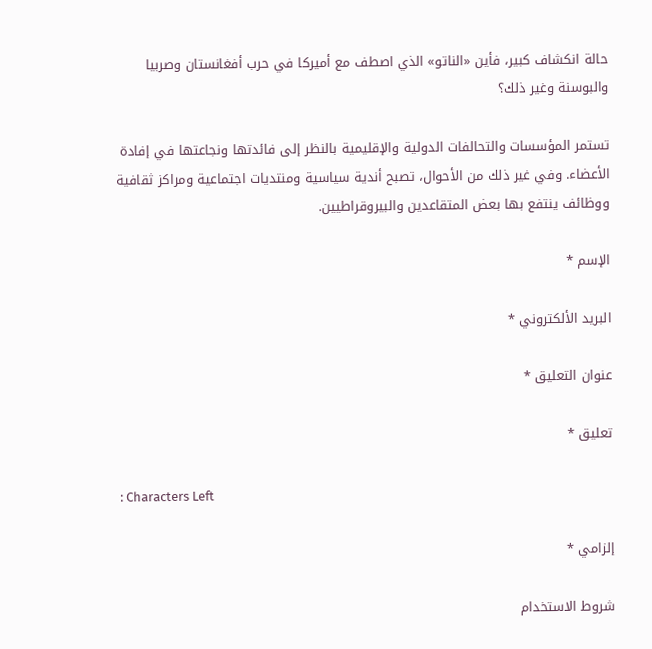حالة انكشاف كبير، فأين «الناتو» الذي اصطف مع أميركا في حرب أفغانستان وصربيا والبوسنة وغير ذلك؟

تستمر المؤسسات والتحالفات الدولية والإقليمية بالنظر إلى فائدتها ونجاعتها في إفادة الأعضاء. وفي غير ذلك من الأحوال، تصبح أندية سياسية ومنتديات اجتماعية ومراكز ثقافية ووظائف ينتفع بها بعض المتقاعدين والبيروقراطيين.

الإسم *

البريد الألكتروني *

عنوان التعليق *

تعليق *

: Characters Left

إلزامي *

شروط الاستخدام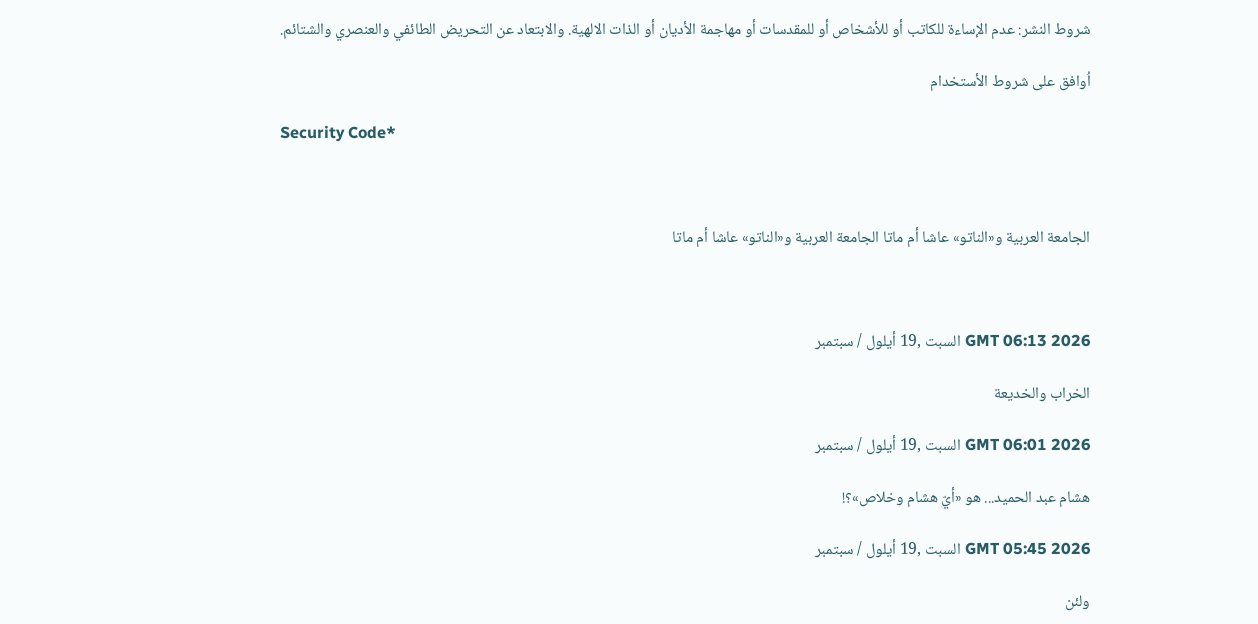شروط النشر: عدم الإساءة للكاتب أو للأشخاص أو للمقدسات أو مهاجمة الأديان أو الذات الالهية. والابتعاد عن التحريض الطائفي والعنصري والشتائم.

اُوافق على شروط الأستخدام

Security Code*



الجامعة العربية و«الناتو» عاشا أم ماتا الجامعة العربية و«الناتو» عاشا أم ماتا



GMT 06:13 2026 السبت ,19 أيلول / سبتمبر

الخراب والخديعة

GMT 06:01 2026 السبت ,19 أيلول / سبتمبر

هشام عبد الحميد... هو «أيّ هشام وخلاص»؟!

GMT 05:45 2026 السبت ,19 أيلول / سبتمبر

ولئن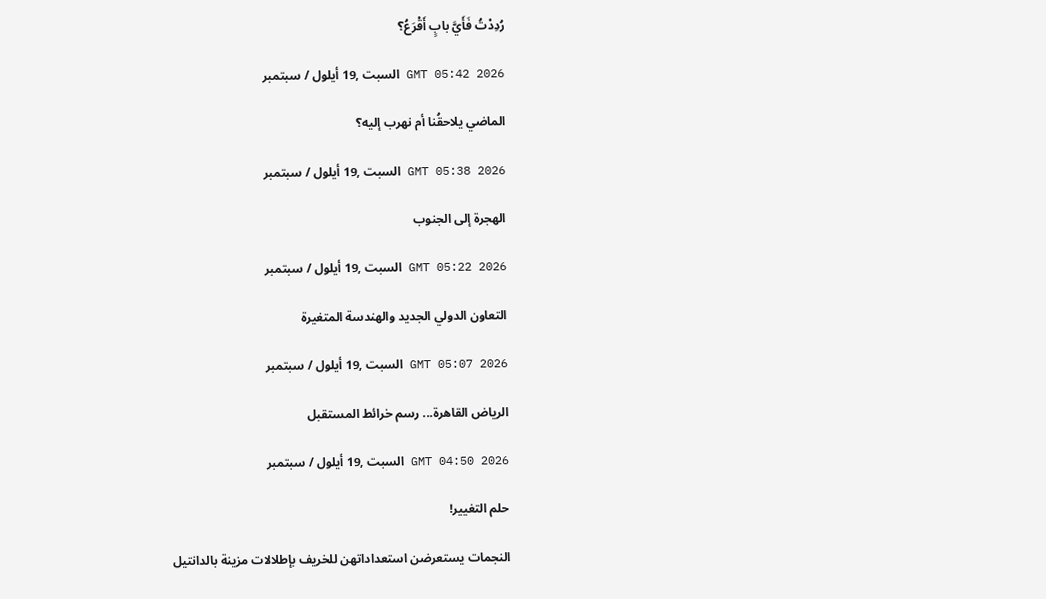رُدِدْتُ فَأَيَّ بابٍ أَقْرَعُ؟

GMT 05:42 2026 السبت ,19 أيلول / سبتمبر

الماضي يلاحقُنا أم نهرب إليه؟

GMT 05:38 2026 السبت ,19 أيلول / سبتمبر

الهجرة إلى الجنوب

GMT 05:22 2026 السبت ,19 أيلول / سبتمبر

التعاون الدولي الجديد والهندسة المتغيرة

GMT 05:07 2026 السبت ,19 أيلول / سبتمبر

الرياض القاهرة... رسم خرائط المستقبل

GMT 04:50 2026 السبت ,19 أيلول / سبتمبر

حلم التغيير!

النجمات يستعرضن استعداداتهن للخريف بإطلالات مزينة بالدانتيل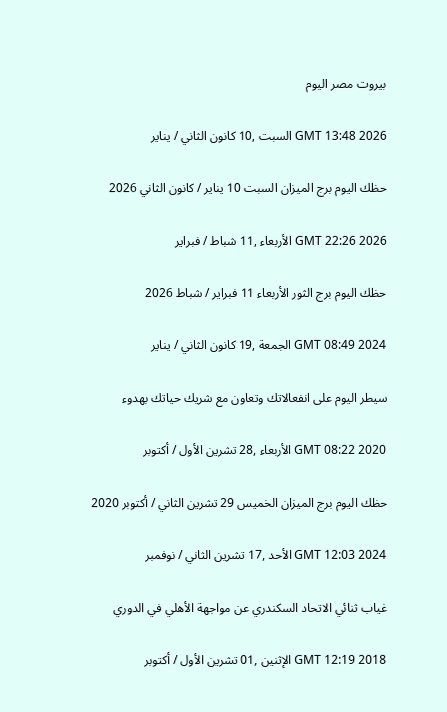بيروت مصر اليوم

GMT 13:48 2026 السبت ,10 كانون الثاني / يناير

حظك اليوم برج الميزان السبت 10 يناير / كانون الثاني 2026

GMT 22:26 2026 الأربعاء ,11 شباط / فبراير

حظك اليوم برج الثور الأربعاء 11 فبراير / شباط 2026

GMT 08:49 2024 الجمعة ,19 كانون الثاني / يناير

سيطر اليوم على انفعالاتك وتعاون مع شريك حياتك بهدوء

GMT 08:22 2020 الأربعاء ,28 تشرين الأول / أكتوبر

حظك اليوم برج الميزان الخميس 29 تشرين الثاني / أكتوبر 2020

GMT 12:03 2024 الأحد ,17 تشرين الثاني / نوفمبر

غياب ثنائي الاتحاد السكندري عن مواجهة الأهلي في الدوري

GMT 12:19 2018 الإثنين ,01 تشرين الأول / أكتوبر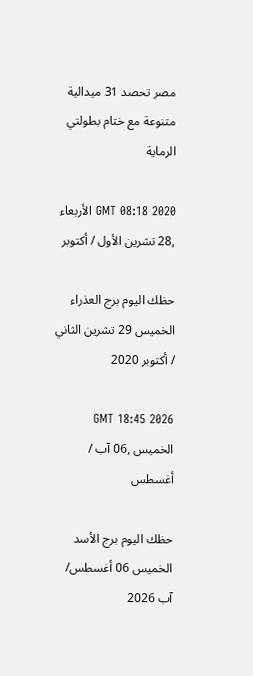مصر تحصد 31 ميدالية متنوعة مع ختام بطولتي الرماية

GMT 08:18 2020 الأربعاء ,28 تشرين الأول / أكتوبر

حظك اليوم برج العذراء الخميس 29 تشرين الثاني / أكتوبر 2020

GMT 18:45 2026 الخميس ,06 آب / أغسطس

حظك اليوم برج الأسد الخميس 06 أغسطس/ آب 2026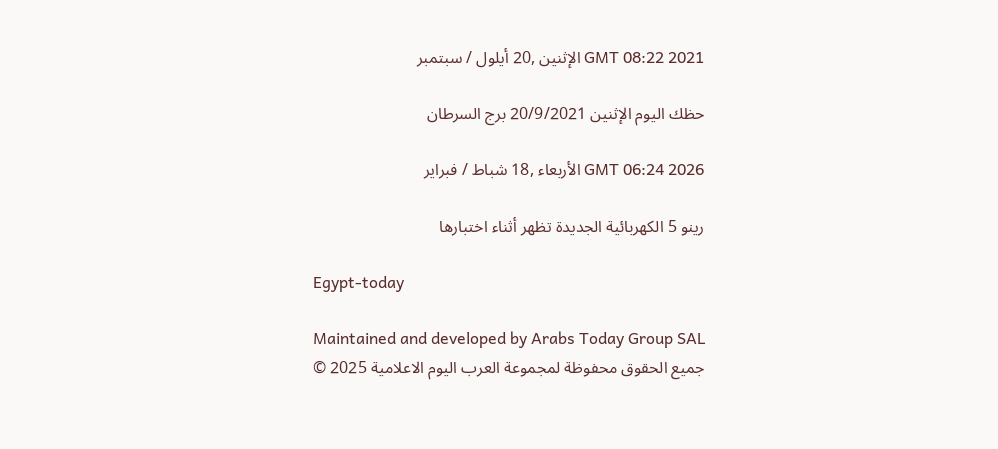GMT 08:22 2021 الإثنين ,20 أيلول / سبتمبر

حظك اليوم الإثنين 20/9/2021 برج السرطان

GMT 06:24 2026 الأربعاء ,18 شباط / فبراير

رينو 5 الكهربائية الجديدة تظهر أثناء اختبارها

Egypt-today

Maintained and developed by Arabs Today Group SAL
جميع الحقوق محفوظة لمجموعة العرب اليوم الاعلامية 2025 ©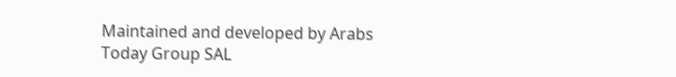Maintained and developed by Arabs Today Group SAL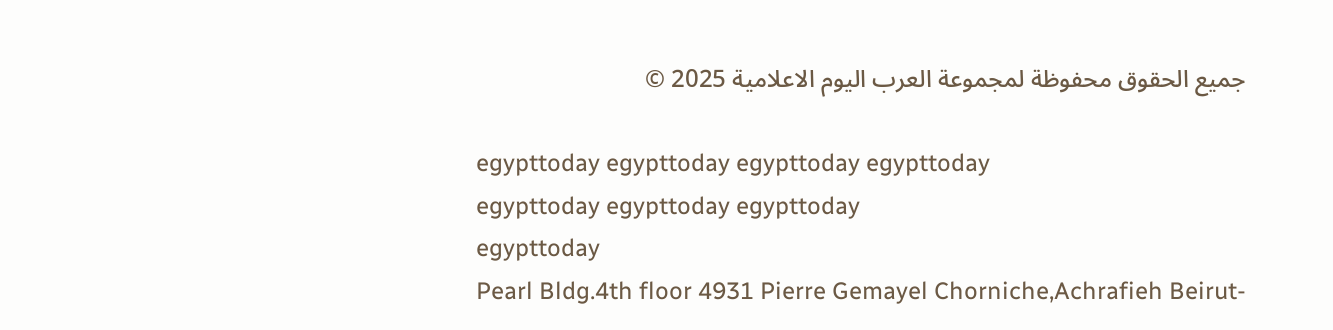جميع الحقوق محفوظة لمجموعة العرب اليوم الاعلامية 2025 ©

egypttoday egypttoday egypttoday egypttoday
egypttoday egypttoday egypttoday
egypttoday
Pearl Bldg.4th floor 4931 Pierre Gemayel Chorniche,Achrafieh Beirut-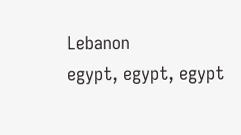Lebanon
egypt, egypt, egypt